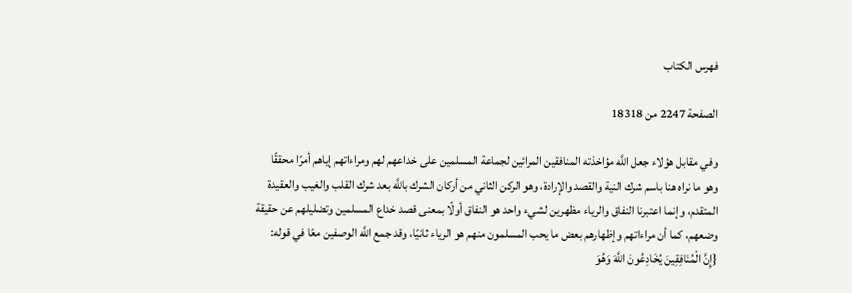فهرس الكتاب

الصفحة 2247 من 18318

وفي مقابل هؤلاء جعل اللَّه مؤاخذته المنافقين المرائين لجماعة المسلمين على خداعهم لهم ومراءاتهم إياهم أمرًا محققًا وهو ما نراه هنا باسم شرك النية والقصد والإرادة، وهو الركن الثاني من أركان الشرك باللَّه بعد شرك القلب والغيب والعقيدة المتقدم، وإنما اعتبرنا النفاق والرياء مظهرين لشيء واحد هو النفاق أولًا بمعنى قصد خداع المسلمين وتضليلهم عن حقيقة وضعهم، كما أن مراءاتهم وإظهارهم بعض ما يحب المسلمون منهم هو الرياء ثانيًا، وقد جمع اللَّه الوصفين معًا في قوله: {إِنَّ الْمُنَافِقِينَ يُخَادِعُونَ اللَّهَ وَهُوَ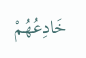خَادِعُهُمْ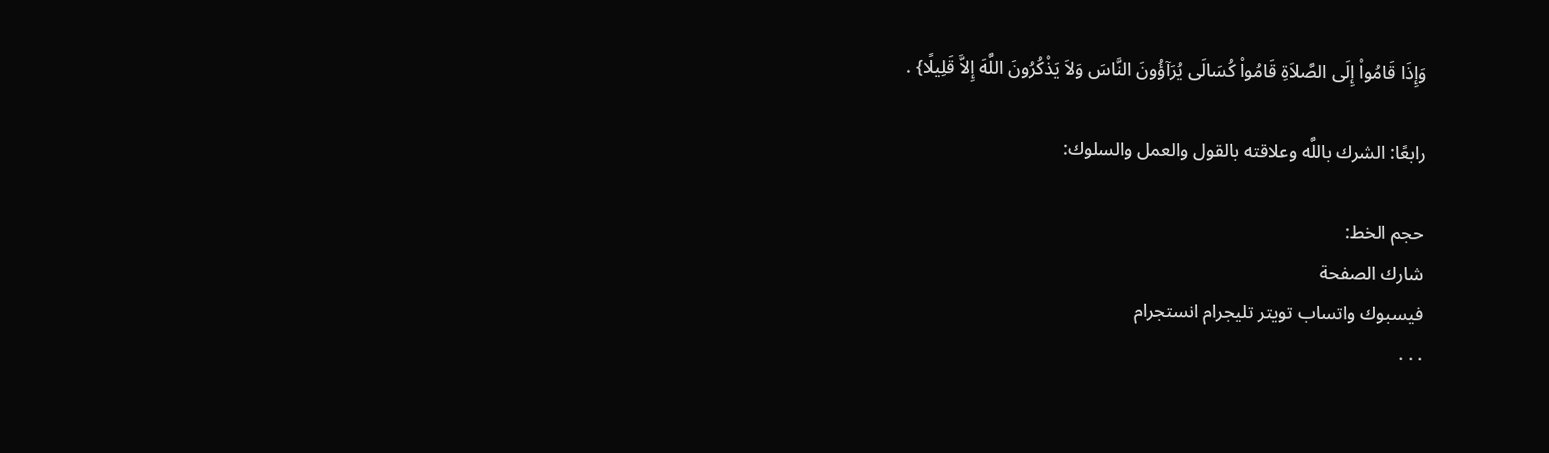وَإِذَا قَامُواْ إِلَى الصَّلاَةِ قَامُواْ كُسَالَى يُرَآؤُونَ النَّاسَ وَلاَ يَذْكُرُونَ اللَّهَ إِلاَّ قَلِيلًا} .

رابعًا: الشرك باللَّه وعلاقته بالقول والعمل والسلوك:

حجم الخط:
شارك الصفحة
فيسبوك واتساب تويتر تليجرام انستجرام
. . .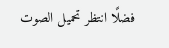فضلًا انتظر تحميل الصوت